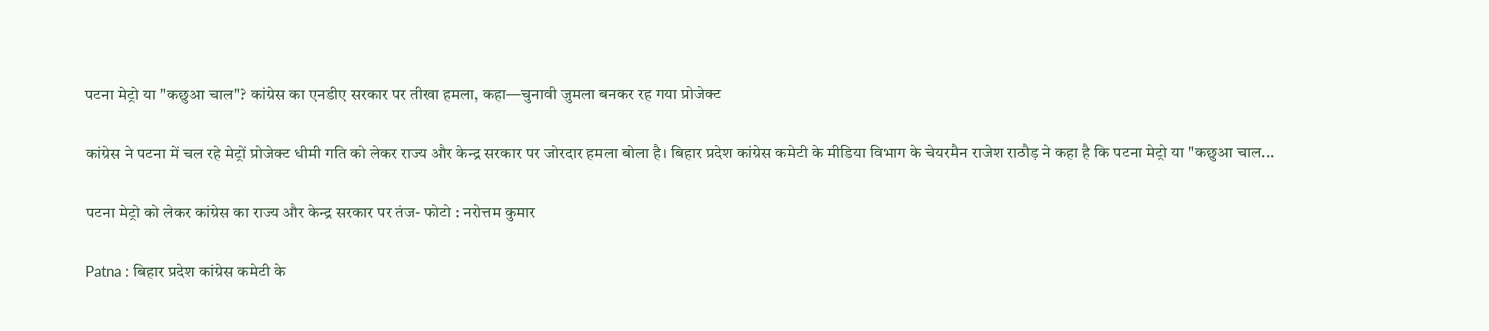पटना मेट्रो या "कछुआ चाल"? कांग्रेस का एनडीए सरकार पर तीखा हमला, कहा—चुनावी जुमला बनकर रह गया प्रोजेक्ट

कांग्रेस ने पटना में चल रहे मेट्रों प्रोजेक्ट धीमी गति को लेकर राज्य और केन्द्र सरकार पर जोरदार हमला बोला है। बिहार प्रदेश कांग्रेस कमेटी के मीडिया विभाग के चेयरमैन राजेश राठौड़ ने कहा है कि पटना मेट्रो या "कछुआ चाल...

पटना मेट्रो को लेकर कांग्रेस का राज्य और केन्द्र सरकार पर तंज- फोटो : नरोत्तम कुमार

Patna : बिहार प्रदेश कांग्रेस कमेटी के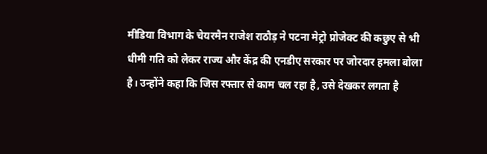मीडिया विभाग के चेयरमैन राजेश राठौड़ ने पटना मेट्रो प्रोजेक्ट की कछुए से भी धीमी गति को लेकर राज्य और केंद्र की एनडीए सरकार पर जोरदार हमला बोला है। उन्होंने कहा कि जिस रफ्तार से काम चल रहा है, उसे देखकर लगता है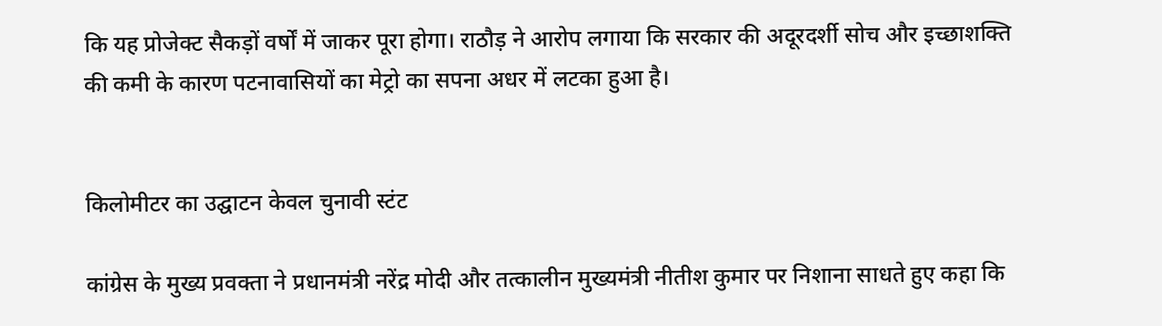कि यह प्रोजेक्ट सैकड़ों वर्षों में जाकर पूरा होगा। राठौड़ ने आरोप लगाया कि सरकार की अदूरदर्शी सोच और इच्छाशक्ति की कमी के कारण पटनावासियों का मेट्रो का सपना अधर में लटका हुआ है।


किलोमीटर का उद्घाटन केवल चुनावी स्टंट

कांग्रेस के मुख्य प्रवक्ता ने प्रधानमंत्री नरेंद्र मोदी और तत्कालीन मुख्यमंत्री नीतीश कुमार पर निशाना साधते हुए कहा कि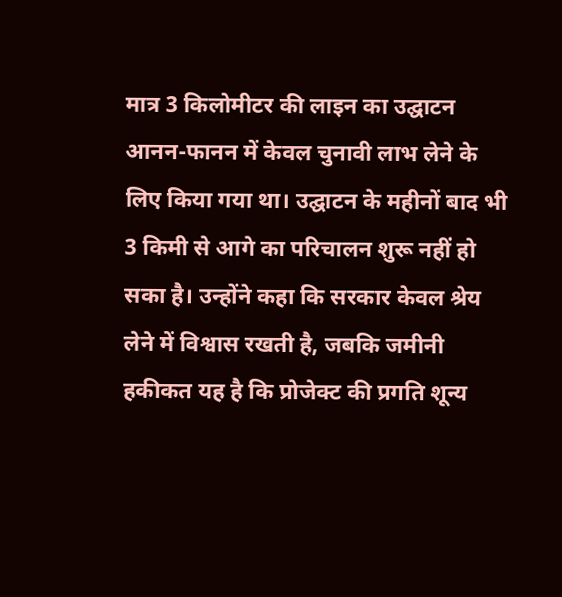मात्र 3 किलोमीटर की लाइन का उद्घाटन आनन-फानन में केवल चुनावी लाभ लेने के लिए किया गया था। उद्घाटन के महीनों बाद भी 3 किमी से आगे का परिचालन शुरू नहीं हो सका है। उन्होंने कहा कि सरकार केवल श्रेय लेने में विश्वास रखती है, जबकि जमीनी हकीकत यह है कि प्रोजेक्ट की प्रगति शून्य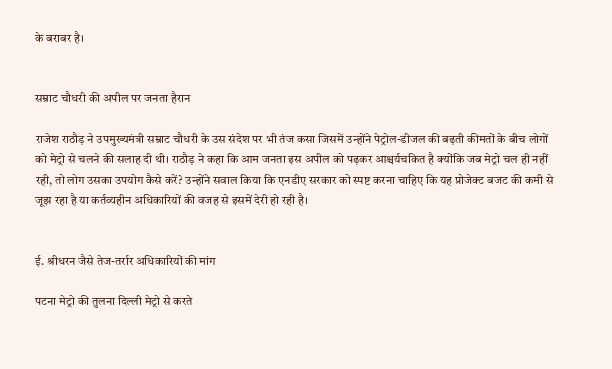के बराबर है।


सम्राट चौधरी की अपील पर जनता हैरान

राजेश राठौड़ ने उपमुख्यमंत्री सम्राट चौधरी के उस संदेश पर भी तंज कसा जिसमें उन्होंने पेट्रोल-डीजल की बढ़ती कीमतों के बीच लोगों को मेट्रो से चलने की सलाह दी थी। राठौड़ ने कहा कि आम जनता इस अपील को पढ़कर आश्चर्यचकित है क्योंकि जब मेट्रो चल ही नहीं रही, तो लोग उसका उपयोग कैसे करें? उन्होंने सवाल किया कि एनडीए सरकार को स्पष्ट करना चाहिए कि यह प्रोजेक्ट बजट की कमी से जूझ रहा है या कर्तव्यहीन अधिकारियों की वजह से इसमें देरी हो रही है।


ई. श्रीधरन जैसे तेज-तर्रार अधिकारियों की मांग

पटना मेट्रो की तुलना दिल्ली मेट्रो से करते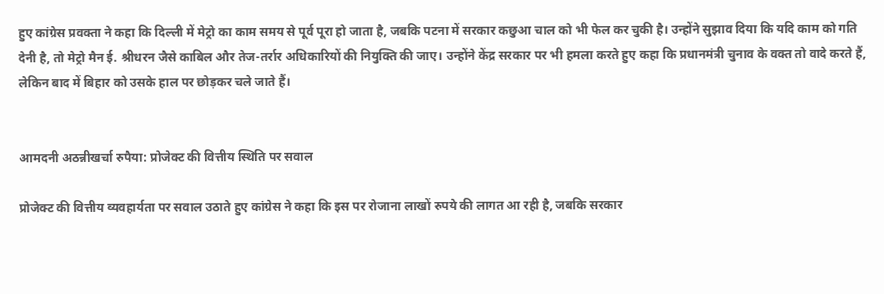हुए कांग्रेस प्रवक्ता ने कहा कि दिल्ली में मेट्रो का काम समय से पूर्व पूरा हो जाता है, जबकि पटना में सरकार कछुआ चाल को भी फेल कर चुकी है। उन्होंने सुझाव दिया कि यदि काम को गति देनी है, तो मेट्रो मैन ई. श्रीधरन जैसे काबिल और तेज-तर्रार अधिकारियों की नियुक्ति की जाए। उन्होंने केंद्र सरकार पर भी हमला करते हुए कहा कि प्रधानमंत्री चुनाव के वक्त तो वादे करते हैं, लेकिन बाद में बिहार को उसके हाल पर छोड़कर चले जाते हैं।


आमदनी अठन्नीखर्चा रुपैया: प्रोजेक्ट की वित्तीय स्थिति पर सवाल

प्रोजेक्ट की वित्तीय व्यवहार्यता पर सवाल उठाते हुए कांग्रेस ने कहा कि इस पर रोजाना लाखों रुपये की लागत आ रही है, जबकि सरकार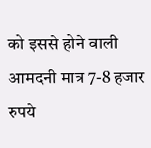को इससे होने वाली आमदनी मात्र 7-8 हजार रुपये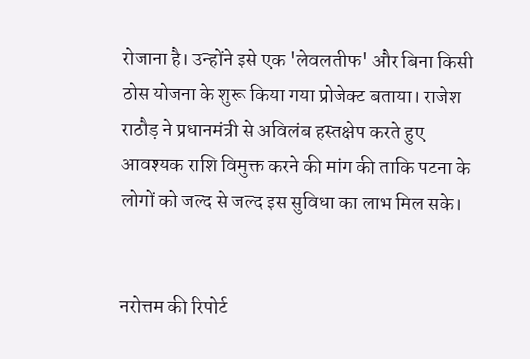रोजाना है। उन्होंने इसे एक 'लेवलतीफ' और बिना किसी ठोस योजना के शुरू किया गया प्रोजेक्ट बताया। राजेश राठौड़ ने प्रधानमंत्री से अविलंब हस्तक्षेप करते हुए आवश्यक राशि विमुक्त करने की मांग की ताकि पटना के लोगों को जल्द से जल्द इस सुविधा का लाभ मिल सके।


नरोत्तम की रिपोर्ट